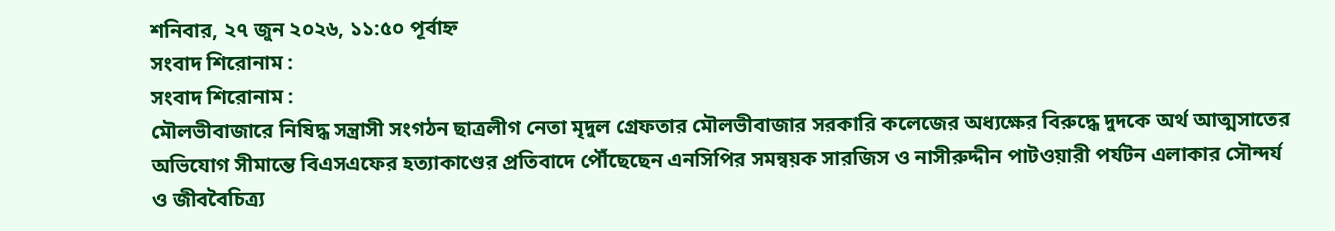শনিবার, ২৭ জুন ২০২৬, ১১:৫০ পূর্বাহ্ন
সংবাদ শিরোনাম :
সংবাদ শিরোনাম :
মৌলভীবাজারে নিষিদ্ধ সন্ত্রাসী সংগঠন ছাত্রলীগ নেতা মৃদুল গ্রেফতার মৌলভীবাজার সরকারি কলেজের অধ্যক্ষের বিরুদ্ধে দুদকে অর্থ আত্মসাতের অভিযোগ সীমান্তে বিএসএফের হত্যাকাণ্ডের প্রতিবাদে পৌঁছেছেন এনসিপির সমন্বয়ক সারজিস ও নাসীরুদ্দীন পাটওয়ারী পর্যটন এলাকার সৌন্দর্য ও জীববৈচিত্র্য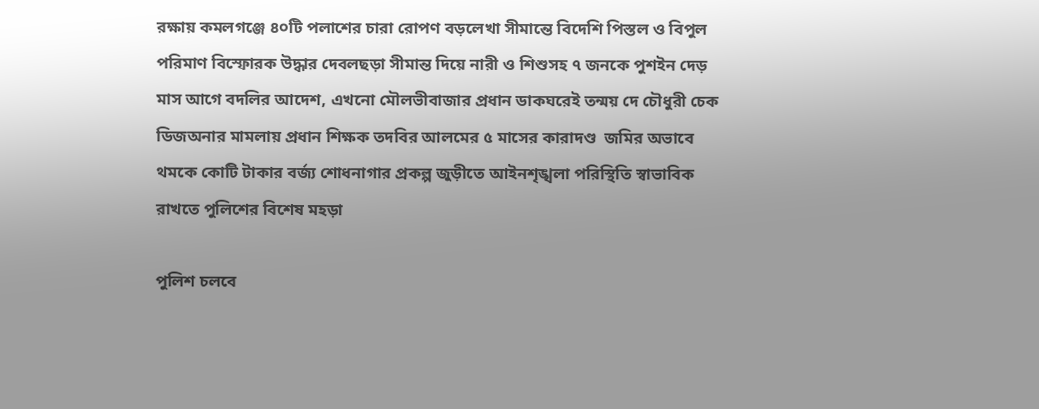রক্ষায় কমলগঞ্জে ৪০টি পলাশের চারা রোপণ বড়লেখা সীমান্তে বিদেশি পিস্তল ও বিপুল পরিমাণ বিস্ফোরক উদ্ধার দেবলছড়া সীমান্ত দিয়ে নারী ও শিশুসহ ৭ জনকে পুশইন দেড় মাস আগে বদলির আদেশ, এখনো মৌলভীবাজার প্রধান ডাকঘরেই তন্ময় দে চৌধুরী চেক ডিজঅনার মামলায় প্রধান শিক্ষক তদবির আলমের ৫ মাসের কারাদণ্ড  জমির অভাবে থমকে কোটি টাকার বর্জ্য শোধনাগার প্রকল্প জুড়ীতে আইনশৃঙ্খলা পরিস্থিতি স্বাভাবিক রাখতে পুলিশের বিশেষ মহড়া

পুলিশ চলবে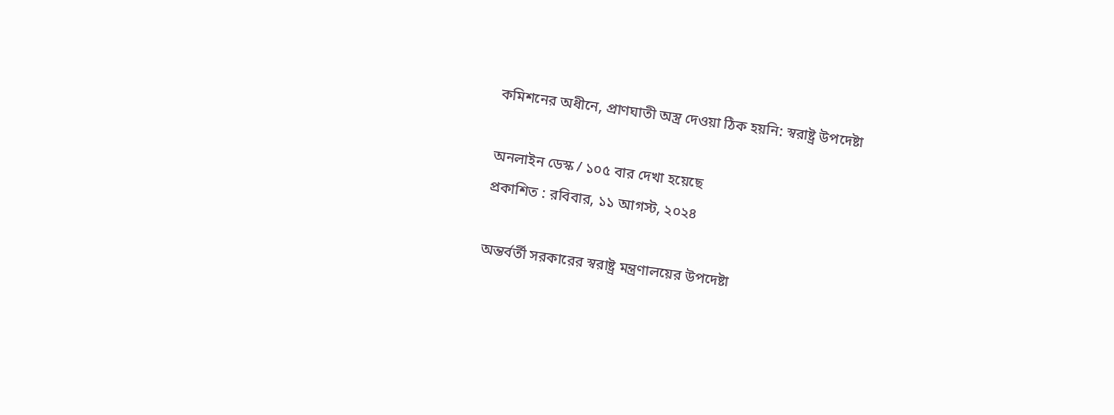কমিশনের অধীনে, প্রাণঘাতী অস্ত্র দেওয়া ঠিক হয়নি: স্বরাষ্ট্র উপদেষ্টা

অনলাইন ডেস্ক / ১০৫ বার দেখা হয়েছে
প্রকাশিত : রবিবার, ১১ আগস্ট, ২০২৪

অন্তর্বর্তী সরকারের স্বরাষ্ট্র মন্ত্রণালয়ের উপদেষ্টা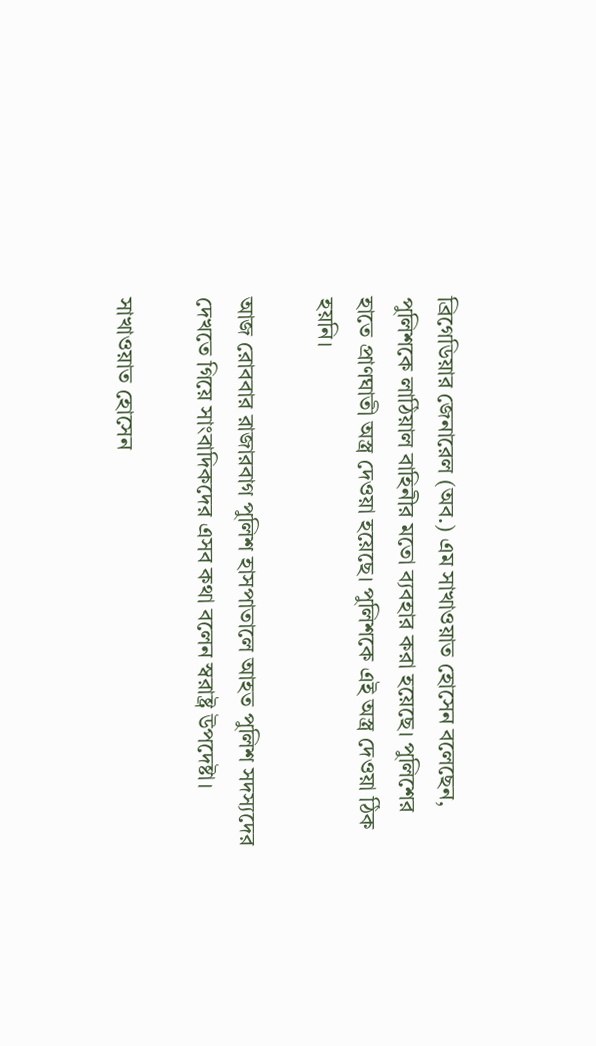ব্রিগেডিয়ার জেনারেল (অব.) এম সাখাওয়াত হোসেন বলেছেন, পুলিশকে লাঠিয়াল বাহিনীর মতো ব্যবহার করা হয়েছে। পুলিশের হাতে প্রাণঘাতী অস্ত্র দেওয়া হয়েছে। পুলিশকে এই অস্ত্র দেওয়া ঠিক হয়নি।

আজ রোববার রাজারবাগ পুলিশ হাসপাতালে আহত পুলিশ সদস্যদের দেখতে গিয়ে সাংবাদিকদের এসব কথা বলেন স্বরাষ্ট্র উপদেষ্টা।

সাখাওয়াত হোসেন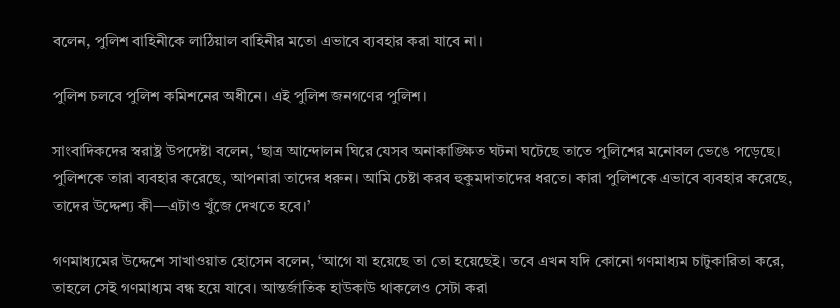বলেন, পুলিশ বাহিনীকে লাঠিয়াল বাহিনীর মতো এভাবে ব্যবহার করা যাবে না।

পুলিশ চলবে পুলিশ কমিশনের অধীনে। এই পুলিশ জনগণের পুলিশ।

সাংবাদিকদের স্বরাষ্ট্র উপদেষ্টা বলেন, ‘ছাত্র আন্দোলন ঘিরে যেসব অনাকাঙ্ক্ষিত ঘটনা ঘটেছে তাতে পুলিশের মনোবল ভেঙে পড়েছে। পুলিশকে তারা ব্যবহার করেছে, আপনারা তাদের ধরুন। আমি চেষ্টা করব হুকুমদাতাদের ধরতে। কারা পুলিশকে এভাবে ব্যবহার করেছে, তাদের উদ্দেশ্য কী—এটাও খুঁজে দেখতে হবে।’

গণমাধ্যমের উদ্দেশে সাখাওয়াত হোসেন বলেন, ‘আগে যা হয়েছে তা তো হয়েছেই। তবে এখন যদি কোনো গণমাধ্যম চাটুকারিতা করে, তাহলে সেই গণমাধ্যম বন্ধ হয়ে যাবে। আন্তর্জাতিক হাউকাউ থাকলেও সেটা করা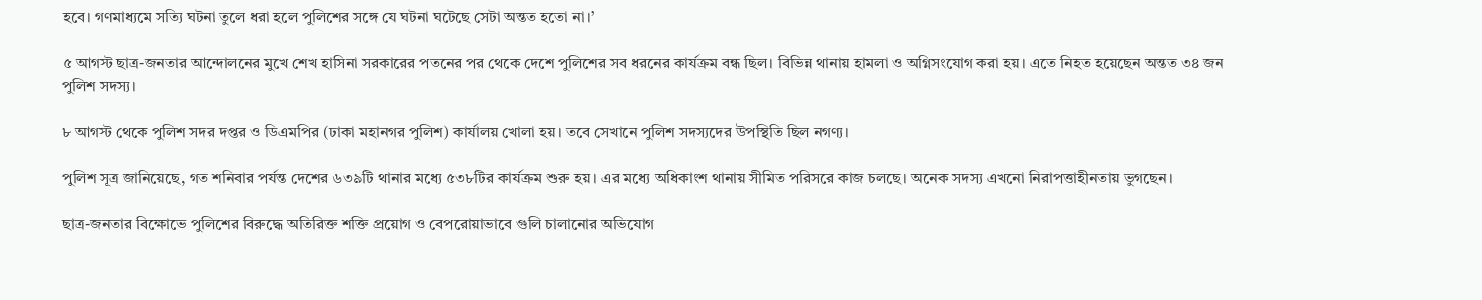হবে। গণমাধ্যমে সত্যি ঘটনা তুলে ধরা হলে পুলিশের সঙ্গে যে ঘটনা ঘটেছে সেটা অন্তত হতো না।’

৫ আগস্ট ছাত্র-জনতার আন্দোলনের মুখে শেখ হাসিনা সরকারের পতনের পর থেকে দেশে পুলিশের সব ধরনের কার্যক্রম বন্ধ ছিল। বিভিন্ন থানায় হামলা ও অগ্নিসংযোগ করা হয়। এতে নিহত হয়েছেন অন্তত ৩৪ জন পুলিশ সদস্য।

৮ আগস্ট থেকে পুলিশ সদর দপ্তর ও ডিএমপির (ঢাকা মহানগর পুলিশ) কার্যালয় খোলা হয়। তবে সেখানে পুলিশ সদস্যদের উপস্থিতি ছিল নগণ্য।

পুলিশ সূত্র জানিয়েছে, গত শনিবার পর্যন্ত দেশের ৬৩৯টি থানার মধ্যে ৫৩৮টির কার্যক্রম শুরু হয়। এর মধ্যে অধিকাংশ থানায় সীমিত পরিসরে কাজ চলছে। অনেক সদস্য এখনো নিরাপত্তাহীনতায় ভুগছেন।

ছাত্র-জনতার বিক্ষোভে পুলিশের বিরুদ্ধে অতিরিক্ত শক্তি প্রয়োগ ও বেপরোয়াভাবে গুলি চালানোর অভিযোগ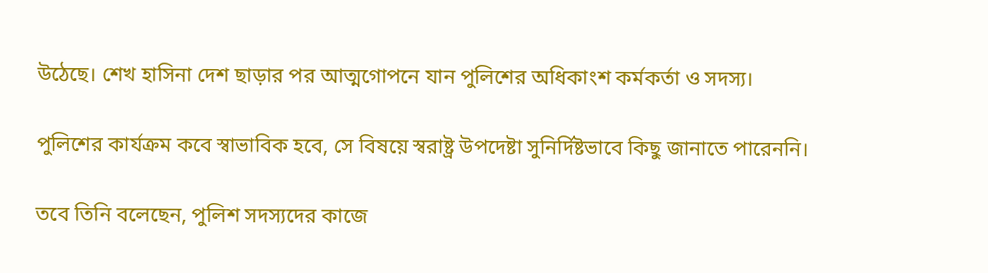উঠেছে। শেখ হাসিনা দেশ ছাড়ার পর আত্মগোপনে যান পুলিশের অধিকাংশ কর্মকর্তা ও সদস্য।

পুলিশের কার্যক্রম কবে স্বাভাবিক হবে, সে বিষয়ে স্বরাষ্ট্র উপদেষ্টা সুনির্দিষ্টভাবে কিছু জানাতে পারেননি।

তবে তিনি বলেছেন, পুলিশ সদস্যদের কাজে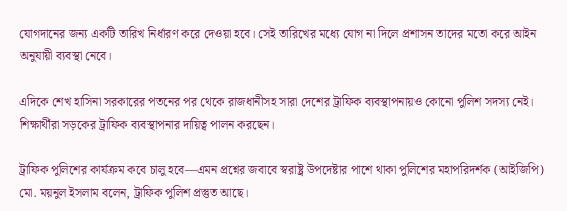যোগদানের জন্য একটি তারিখ নির্ধারণ করে দেওয়া হবে। সেই তারিখের মধ্যে যোগ না দিলে প্রশাসন তাদের মতো করে আইন অনুযায়ী ব্যবস্থা নেবে।

এদিকে শেখ হাসিনা সরকারের পতনের পর থেকে রাজধানীসহ সারা দেশের ট্রাফিক ব্যবস্থাপনায়ও কোনো পুলিশ সদস্য নেই। শিক্ষার্থীরা সড়কের ট্রাফিক ব্যবস্থাপনার দায়িত্ব পালন করছেন।

ট্রাফিক পুলিশের কার্যক্রম কবে চালু হবে—এমন প্রশ্নের জবাবে স্বরাষ্ট্র উপদেষ্টার পাশে থাকা পুলিশের মহাপরিদর্শক (আইজিপি) মো. ময়নুল ইসলাম বলেন, ট্রাফিক পুলিশ প্রস্তুত আছে।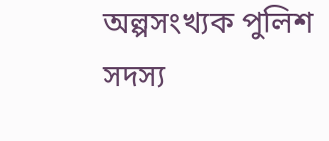অল্পসংখ্যক পুলিশ সদস্য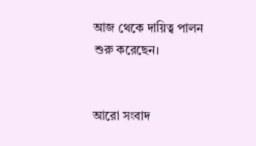আজ থেকে দায়িত্ব পালন শুরু করেছেন।


আরো সংবাদ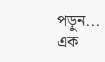পড়ুন...
এক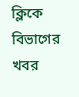ক্লিকে বিভাগের খবর